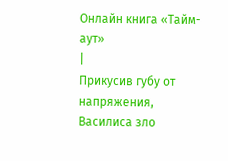Онлайн книга «Тайм-аут»
|
Прикусив губу от напряжения, Василиса зло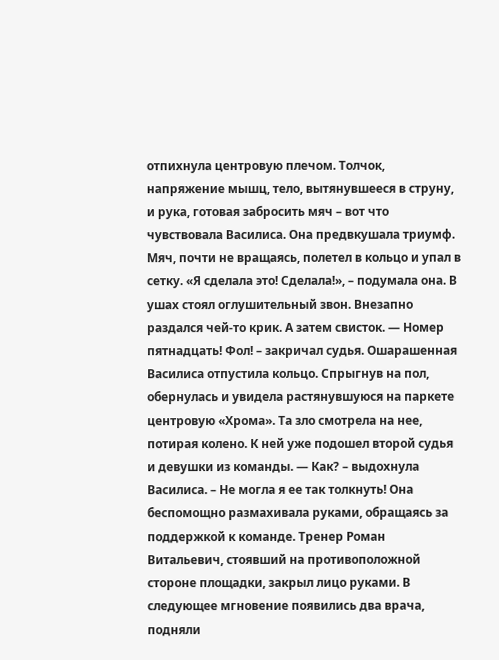отпихнула центровую плечом. Толчок, напряжение мышц, тело, вытянувшееся в струну, и рука, готовая забросить мяч – вот что чувствовала Василиса. Она предвкушала триумф. Мяч, почти не вращаясь, полетел в кольцо и упал в сетку. «Я сделала это! Сделала!», – подумала она. В ушах стоял оглушительный звон. Внезапно раздался чей-то крик. А затем свисток. — Номер пятнадцать! Фол! – закричал судья. Ошарашенная Василиса отпустила кольцо. Спрыгнув на пол, обернулась и увидела растянувшуюся на паркете центровую «Хрома». Та зло смотрела на нее, потирая колено. К ней уже подошел второй судья и девушки из команды. — Как? – выдохнула Василиса. – Не могла я ее так толкнуть! Она беспомощно размахивала руками, обращаясь за поддержкой к команде. Тренер Роман Витальевич, стоявший на противоположной стороне площадки, закрыл лицо руками. В следующее мгновение появились два врача, подняли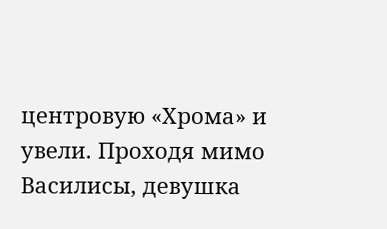центровую «Хрома» и увели. Проходя мимо Василисы, девушка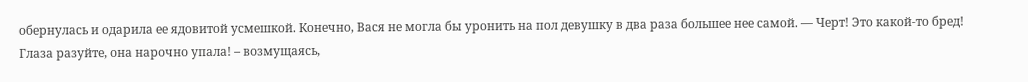обернулась и одарила ее ядовитой усмешкой. Конечно, Вася не могла бы уронить на пол девушку в два раза большее нее самой. — Черт! Это какой-то бред! Глаза разуйте, она нарочно упала! – возмущаясь,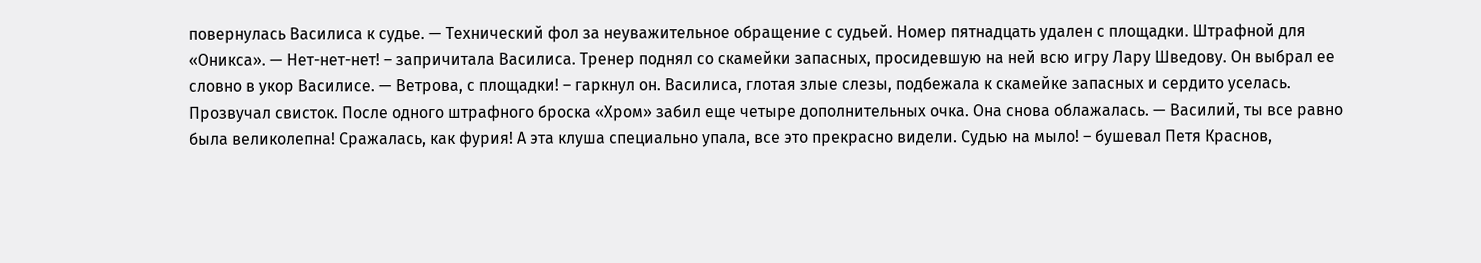повернулась Василиса к судье. — Технический фол за неуважительное обращение с судьей. Номер пятнадцать удален с площадки. Штрафной для «Оникса». — Нет-нет-нет! – запричитала Василиса. Тренер поднял со скамейки запасных, просидевшую на ней всю игру Лару Шведову. Он выбрал ее словно в укор Василисе. — Ветрова, с площадки! – гаркнул он. Василиса, глотая злые слезы, подбежала к скамейке запасных и сердито уселась. Прозвучал свисток. После одного штрафного броска «Хром» забил еще четыре дополнительных очка. Она снова облажалась. — Василий, ты все равно была великолепна! Сражалась, как фурия! А эта клуша специально упала, все это прекрасно видели. Судью на мыло! – бушевал Петя Краснов,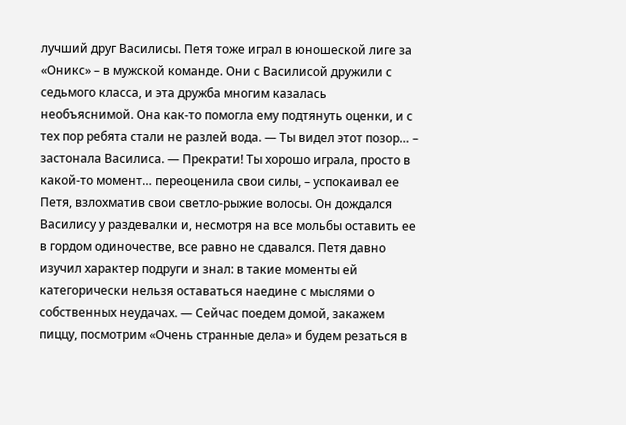лучший друг Василисы. Петя тоже играл в юношеской лиге за «Оникс» – в мужской команде. Они с Василисой дружили с седьмого класса, и эта дружба многим казалась необъяснимой. Она как-то помогла ему подтянуть оценки, и с тех пор ребята стали не разлей вода. — Ты видел этот позор… – застонала Василиса. — Прекрати! Ты хорошо играла, просто в какой-то момент… переоценила свои силы, – успокаивал ее Петя, взлохматив свои светло-рыжие волосы. Он дождался Василису у раздевалки и, несмотря на все мольбы оставить ее в гордом одиночестве, все равно не сдавался. Петя давно изучил характер подруги и знал: в такие моменты ей категорически нельзя оставаться наедине с мыслями о собственных неудачах. — Сейчас поедем домой, закажем пиццу, посмотрим «Очень странные дела» и будем резаться в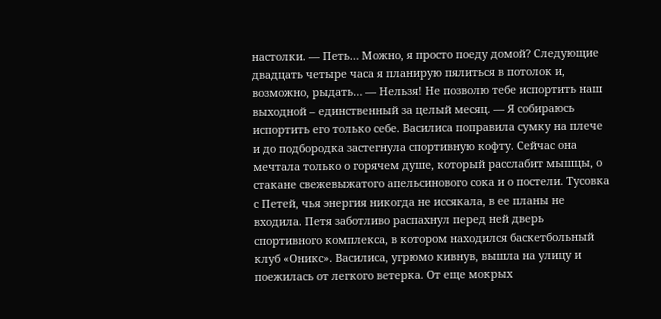настолки. — Петь… Можно, я просто поеду домой? Следующие двадцать четыре часа я планирую пялиться в потолок и, возможно, рыдать… — Нельзя! Не позволю тебе испортить наш выходной – единственный за целый месяц. — Я собираюсь испортить его только себе. Василиса поправила сумку на плече и до подбородка застегнула спортивную кофту. Сейчас она мечтала только о горячем душе, который расслабит мышцы, о стакане свежевыжатого апельсинового сока и о постели. Тусовка с Петей, чья энергия никогда не иссякала, в ее планы не входила. Петя заботливо распахнул перед ней дверь спортивного комплекса, в котором находился баскетбольный клуб «Оникс». Василиса, угрюмо кивнув, вышла на улицу и поежилась от легкого ветерка. От еще мокрых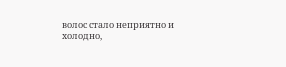волос стало неприятно и холодно,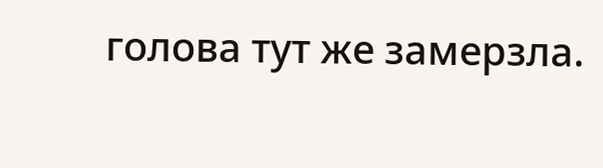голова тут же замерзла.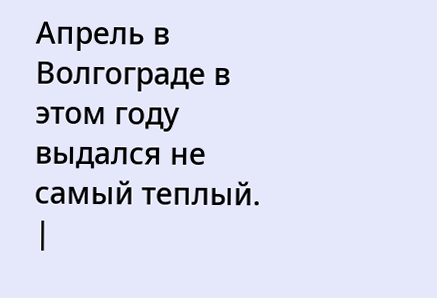Апрель в Волгограде в этом году выдался не самый теплый. |